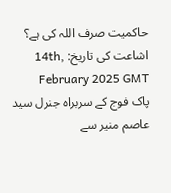حاکمیت صرف اللہ کی ہے؟
اشاعت کی تاریخ: 14th, February 2025 GMT
پاک فوج کے سربراہ جنرل سید عاصم منیر سے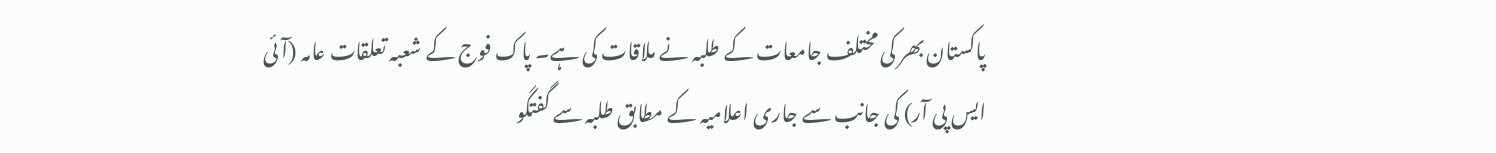پاکستان بھر کی مختلف جامعات کے طلبہ نے ملاقات کی ہے۔ پاک فوج کے شعبہ تعلقات عامہ (آئی ایس پی آر) کی جانب سے جاری اعلامیہ کے مطابق طلبہ سے گفتگو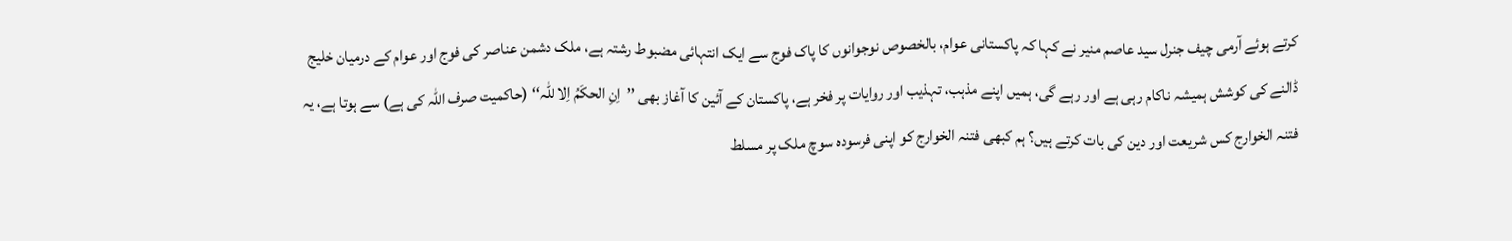کرتے ہوئے آرمی چیف جنرل سید عاصم منیر نے کہا کہ پاکستانی عوام، بالخصوص نوجوانوں کا پاک فوج سے ایک انتہائی مضبوط رشتہ ہے، ملک دشمن عناصر کی فوج اور عوام کے درمیان خلیج ڈالنے کی کوشش ہمیشہ ناکام رہی ہے اور رہے گی، ہمیں اپنے مذہب، تہذیب اور روایات پر فخر ہے، پاکستان کے آئین کا آغاز بھی ’’اِنِ الحکَمُ اِلا للّٰہ‘‘ (حاکمیت صرف اللہ کی ہے) سے ہوتا ہے، یہ فتنہ الخوارج کس شریعت اور دین کی بات کرتے ہیں؟ ہم کبھی فتنہ الخوارج کو اپنی فرسودہ سوچ ملک پر مسلط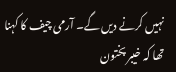نہیں کرنے دیں گے۔ آرمی چیف کا کہنا تھا کہ خیبر پختون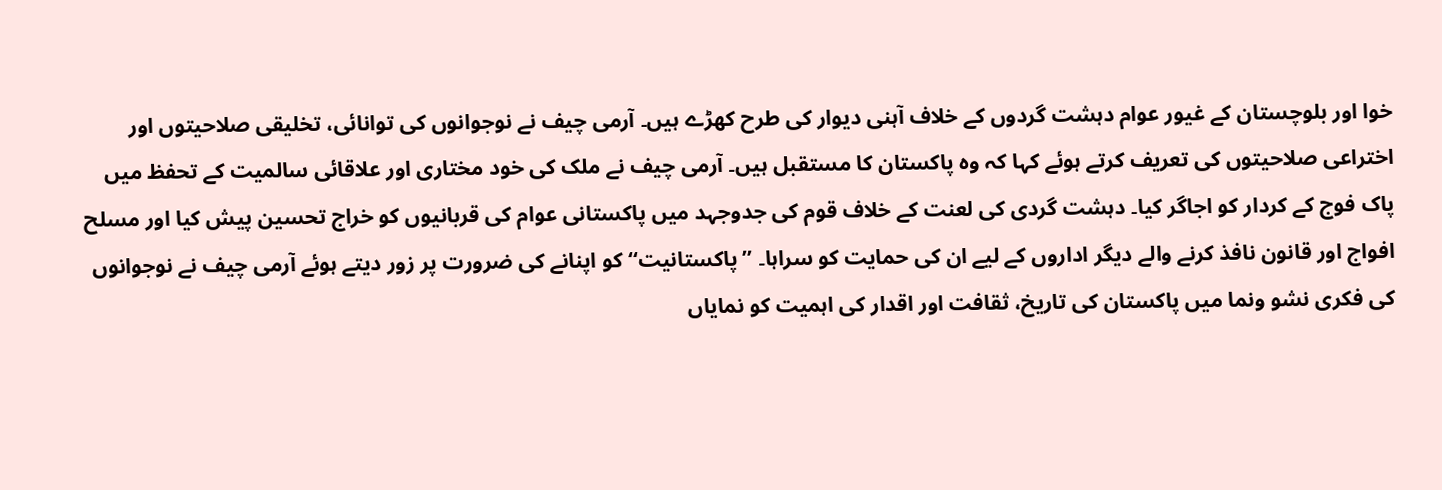خوا اور بلوچستان کے غیور عوام دہشت گردوں کے خلاف آہنی دیوار کی طرح کھڑے ہیں۔ آرمی چیف نے نوجوانوں کی توانائی، تخلیقی صلاحیتوں اور اختراعی صلاحیتوں کی تعریف کرتے ہوئے کہا کہ وہ پاکستان کا مستقبل ہیں۔ آرمی چیف نے ملک کی خود مختاری اور علاقائی سالمیت کے تحفظ میں پاک فوج کے کردار کو اجاگر کیا۔ دہشت گردی کی لعنت کے خلاف قوم کی جدوجہد میں پاکستانی عوام کی قربانیوں کو خراج تحسین پیش کیا اور مسلح افواج اور قانون نافذ کرنے والے دیگر اداروں کے لیے ان کی حمایت کو سراہا۔ ’’پاکستانیت‘‘ کو اپنانے کی ضرورت پر زور دیتے ہوئے آرمی چیف نے نوجوانوں کی فکری نشو ونما میں پاکستان کی تاریخ، ثقافت اور اقدار کی اہمیت کو نمایاں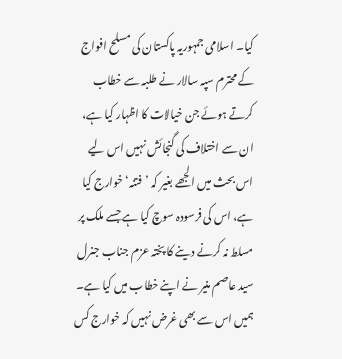کیا۔ اسلامی جمہوریہ پاکستان کی مسلح افواج کے محترم سپہ سالار نے طلبہ سے خطاب کرتے ہوئے جن خیالات کا اظہار کیا ہے، ان سے اختلاف کی گنجائش نہیں اس لیے اس بحث میں الجھے بغیر کہ ’فتنہ‘ خوارج کیا ہے، اس کی فرسودہ سوچ کیا ہے جسے ملک پر مسلط نہ کرنے دینے کا پختہ عزم جناب جنرل سید عاصم منیر نے اپنے خطاب میں کیا ہے۔ ہمیں اس سے بھی غرض نہیں کہ خوارج کس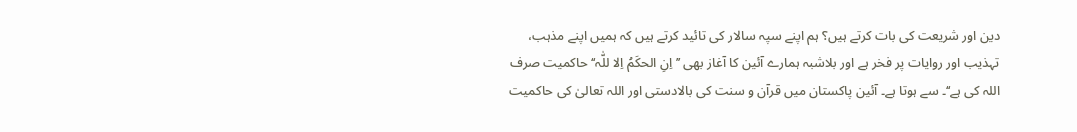دین اور شریعت کی بات کرتے ہیں؟ ہم اپنے سپہ سالار کی تائید کرتے ہیں کہ ہمیں اپنے مذہب، تہذیب اور روایات پر فخر ہے اور بلاشبہ ہمارے آئین کا آغاز بھی ’’اِنِ الحکَمُ اِلا للّٰہ‘‘ حاکمیت صرف اللہ کی ہے‘‘۔ سے ہوتا ہے۔ آئین پاکستان میں قرآن و سنت کی بالادستی اور اللہ تعالیٰ کی حاکمیت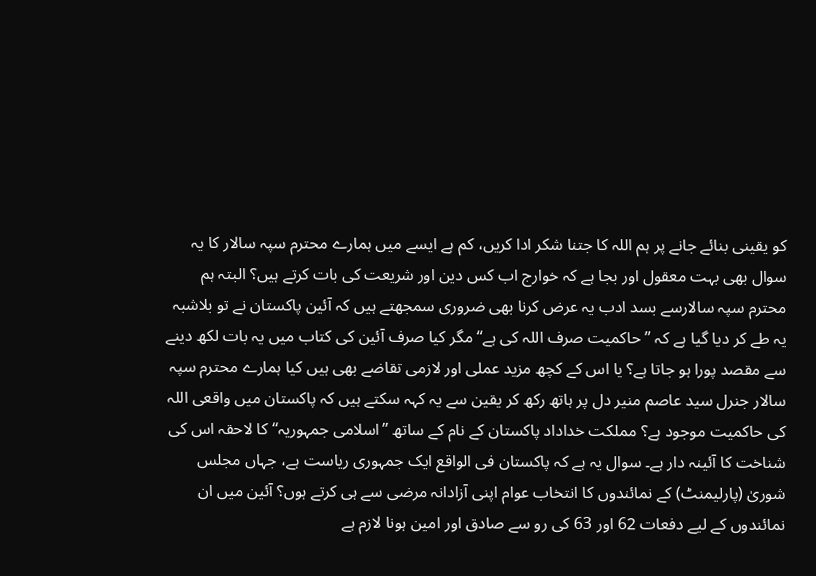کو یقینی بنائے جانے پر ہم اللہ کا جتنا شکر ادا کریں، کم ہے ایسے میں ہمارے محترم سپہ سالار کا یہ سوال بھی بہت معقول اور بجا ہے کہ خوارج اب کس دین اور شریعت کی بات کرتے ہیں؟ البتہ ہم محترم سپہ سالارسے بسد ادب یہ عرض کرنا بھی ضروری سمجھتے ہیں کہ آئین پاکستان نے تو بلاشبہ یہ طے کر دیا گیا ہے کہ ’’حاکمیت صرف اللہ کی ہے‘‘ مگر کیا صرف آئین کی کتاب میں یہ بات لکھ دینے سے مقصد پورا ہو جاتا ہے؟ یا اس کے کچھ مزید عملی اور لازمی تقاضے بھی ہیں کیا ہمارے محترم سپہ سالار جنرل سید عاصم منیر دل پر ہاتھ رکھ کر یقین سے یہ کہہ سکتے ہیں کہ پاکستان میں واقعی اللہ کی حاکمیت موجود ہے؟ مملکت خداداد پاکستان کے نام کے ساتھ ’’اسلامی جمہوریہ‘‘ کا لاحقہ اس کی شناخت کا آئینہ دار ہے۔ سوال یہ ہے کہ پاکستان فی الواقع ایک جمہوری ریاست ہے، جہاں مجلس شوریٰ (پارلیمنٹ) کے نمائندوں کا انتخاب عوام اپنی آزادانہ مرضی سے ہی کرتے ہوں؟ آئین میں ان نمائندوں کے لیے دفعات 62 اور 63 کی رو سے صادق اور امین ہونا لازم ہے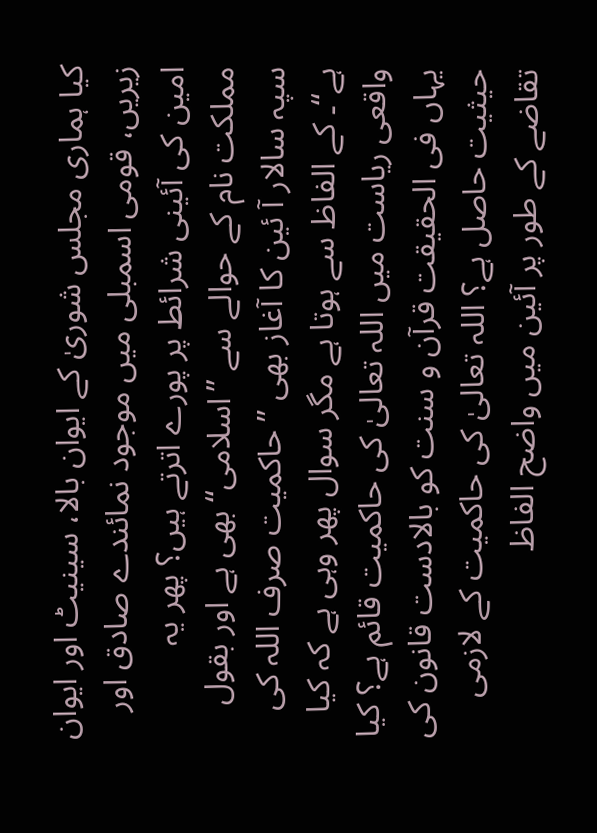کیا ہماری مجلس شوریٰ کے ایوان بالا، سینیٹ اور ایوان زیریں، قومی اسمبلی میں موجود نمائندے صادق اور امین کی آئینی شرائط پر پورے اترتے ہیں؟ پھر یہ مملکت نام کے حوالے سے ’’اسلامی‘‘ بھی ہے اور بقول سپہ سالار آ ئین کا آغاز بھی ’’حاکمیت صرف اللہ کی ہے‘‘۔ کے الفاظ سے ہوتا ہے مگر سوال پھر وہی ہے کہ کیا واقعی ریاست میں اللہ تعالیٰ کی حاکمیت قائم ہے؟ کیا یہاں فی الحقیقت قرآن و سنت کو بالادست قانون کی حیثیت حاصل ہے؟ اللہ تعالیٰ کی حاکمیت کے لازمی تقاضے کے طور پر آئین میں واضح الفاظ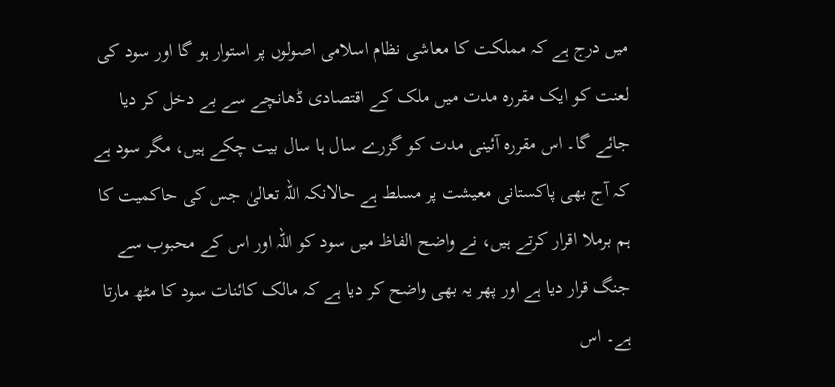میں درج ہے کہ مملکت کا معاشی نظام اسلامی اصولوں پر استوار ہو گا اور سود کی لعنت کو ایک مقررہ مدت میں ملک کے اقتصادی ڈھانچے سے بے دخل کر دیا جائے گا۔ اس مقررہ آئینی مدت کو گزرے سال ہا سال بیت چکے ہیں، مگر سود ہے کہ آج بھی پاکستانی معیشت پر مسلط ہے حالانکہ اللہ تعالیٰ جس کی حاکمیت کا ہم برملا اقرار کرتے ہیں، نے واضح الفاظ میں سود کو اللہ اور اس کے محبوب سے جنگ قرار دیا ہے اور پھر یہ بھی واضح کر دیا ہے کہ مالک کائنات سود کا مٹھ مارتا ہے۔ اس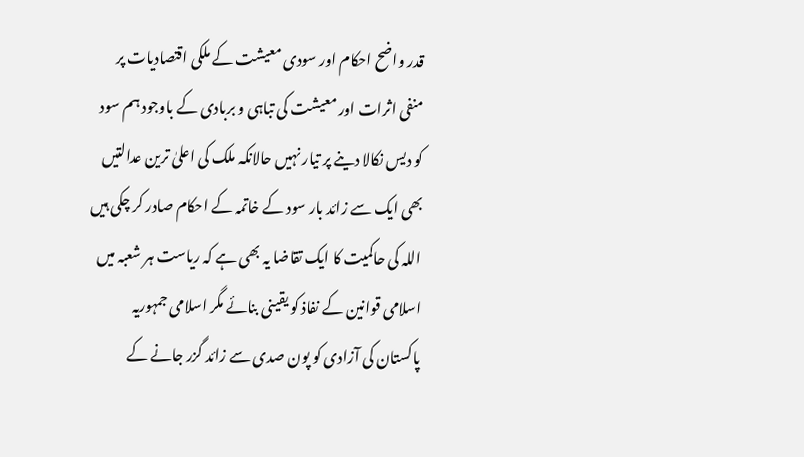قدر واضح احکام اور سودی معیشت کے ملکی اقتصادیات پر منفی اثرات اور معیشت کی تباہی و بربادی کے باوجود ہم سود کو دیس نکالا دینے پر تیار نہیں حالانکہ ملک کی اعلیٰ ترین عدالتیں بھی ایک سے زائد بار سود کے خاتمہ کے احکام صادر کر چکی ہیں اللہ کی حاکمیت کا ایک تقاضا یہ بھی ہے کہ ریاست ہر شعبہ میں اسلامی قوانین کے نفاذ کو یقینی بنائے مگر اسلامی جمہوریہ پاکستان کی آزادی کو پون صدی سے زائد گزر جانے کے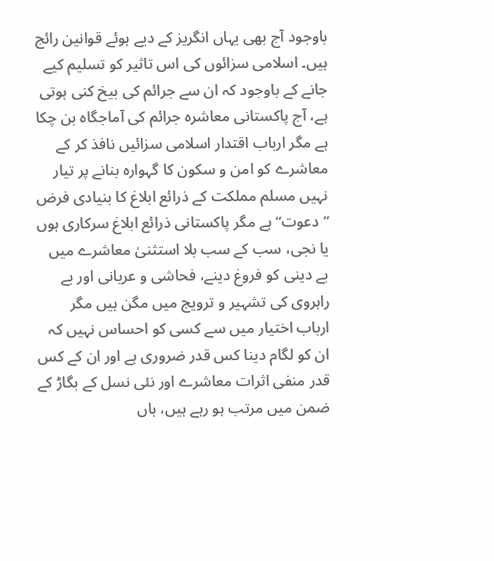باوجود آج بھی یہاں انگریز کے دیے ہوئے قوانین رائج ہیں۔ اسلامی سزائوں کی اس تاثیر کو تسلیم کیے جانے کے باوجود کہ ان سے جرائم کی بیخ کنی ہوتی ہے، آج پاکستانی معاشرہ جرائم کی آماجگاہ بن چکا ہے مگر ارباب اقتدار اسلامی سزائیں نافذ کر کے معاشرے کو امن و سکون کا گہوارہ بنانے پر تیار نہیں مسلم مملکت کے ذرائع ابلاغ کا بنیادی فرض ’’دعوت‘‘ ہے مگر پاکستانی ذرائع ابلاغ سرکاری ہوں یا نجی، سب کے سب بلا استثنیٰ معاشرے میں بے دینی کو فروغ دینے، فحاشی و عریانی اور بے راہروی کی تشہیر و ترویج میں مگن ہیں مگر ارباب اختیار میں سے کسی کو احساس نہیں کہ ان کو لگام دینا کس قدر ضروری ہے اور ان کے کس قدر منفی اثرات معاشرے اور نئی نسل کے بگاڑ کے ضمن میں مرتب ہو رہے ہیں، ہاں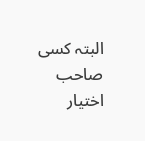البتہ کسی صاحب اختیار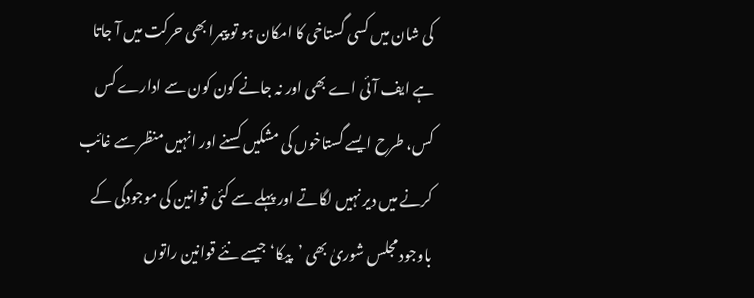کی شان میں کسی گستاخی کا امکان ہو تو پیمرا بھی حرکت میں آ جاتا ہے ایف آئی اے بھی اور نہ جانے کون کون سے ادارے کس کس، طرح ایسے گستاخوں کی مشکیں کسنے اور انہیں منظر سے غائب کرنے میں دیر نہیں لگاتے اور پہلے سے کئی قوانین کی موجودگی کے باوجود مجلس شوریٰ بھی ’پیکا‘ جیسے نئے قوانین راتوں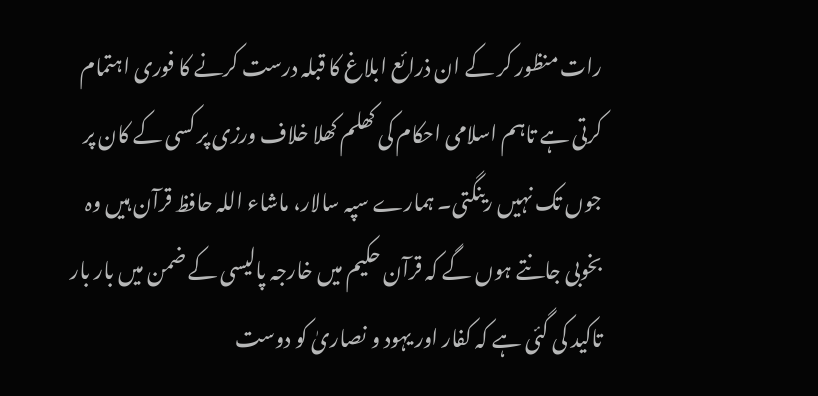رات منظور کر کے ان ذرائع ابلاغ کا قبلہ درست کرنے کا فوری اہتمام کرتی ہے تاہم اسلامی احکام کی کھلم کھلا خلاف ورزی پر کسی کے کان پر جوں تک نہیں رینگتی۔ ہمارے سپہ سالار، ماشاء اللہ حافظ قرآن ہیں وہ بخوبی جانتے ہوں گے کہ قرآن حکیم میں خارجہ پالیسی کے ضمن میں بار بار تاکید کی گئی ہے کہ کفار اور یہود و نصاریٰ کو دوست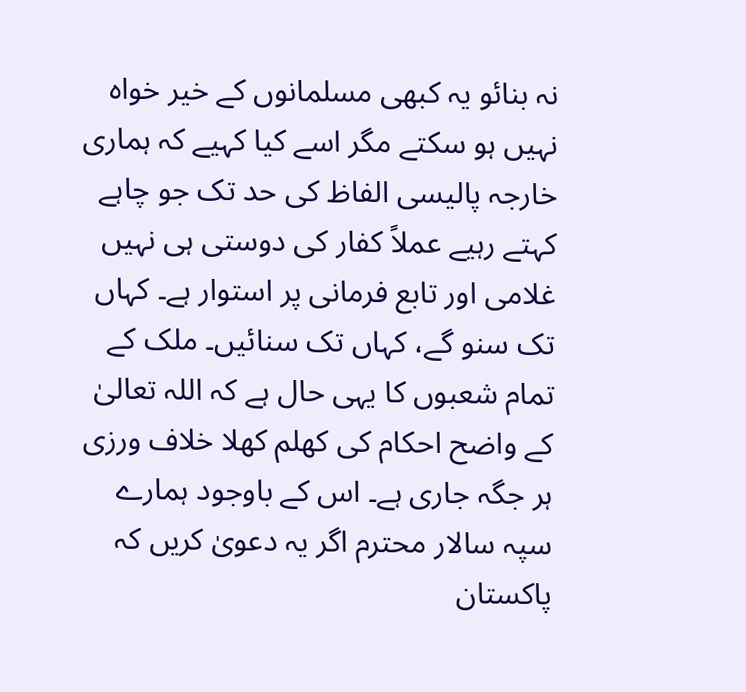نہ بنائو یہ کبھی مسلمانوں کے خیر خواہ نہیں ہو سکتے مگر اسے کیا کہیے کہ ہماری خارجہ پالیسی الفاظ کی حد تک جو چاہے کہتے رہیے عملاً کفار کی دوستی ہی نہیں غلامی اور تابع فرمانی پر استوار ہے۔ کہاں تک سنو گے، کہاں تک سنائیں۔ ملک کے تمام شعبوں کا یہی حال ہے کہ اللہ تعالیٰ کے واضح احکام کی کھلم کھلا خلاف ورزی ہر جگہ جاری ہے۔ اس کے باوجود ہمارے سپہ سالار محترم اگر یہ دعویٰ کریں کہ پاکستان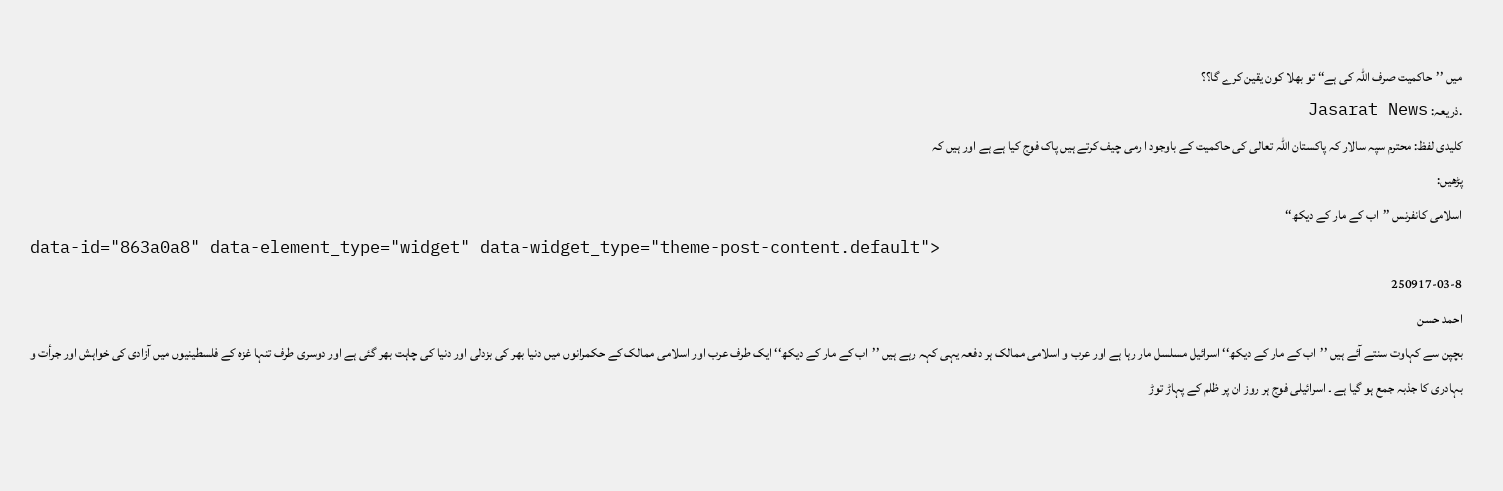میں ’’حاکمیت صرف اللہ کی ہے‘‘ تو بھلا کون یقین کرے گا؟؟
.ذریعہ: Jasarat News
کلیدی لفظ: محترم سپہ سالار کہ پاکستان اللہ تعالی کی حاکمیت کے باوجود ا رمی چیف کرتے ہیں پاک فوج کیا ہے ہے اور ہیں کہ
پڑھیں:
اسلامی کانفرنس ’’اب کے مار کے دیکھ‘‘
data-id="863a0a8" data-element_type="widget" data-widget_type="theme-post-content.default">
250917-03-8
احمد حسن
بچپن سے کہاوت سنتے آئے ہیں ’’اب کے مار کے دیکھ‘‘ اسرائیل مسلسل مار رہا ہے اور عرب و اسلامی ممالک ہر دفعہ یہی کہہ رہے ہیں ’’اب کے مار کے دیکھ‘‘ ایک طرف عرب اور اسلامی ممالک کے حکمرانوں میں دنیا بھر کی بزدلی اور دنیا کی چاہت بھر گئی ہے اور دوسری طرف تنہا غزہ کے فلسطینیوں میں آزادی کی خواہش اور جرأت و بہادری کا جذبہ جمع ہو گیا ہے ۔ اسرائیلی فوج ہر روز ان پر ظلم کے پہاڑ توڑ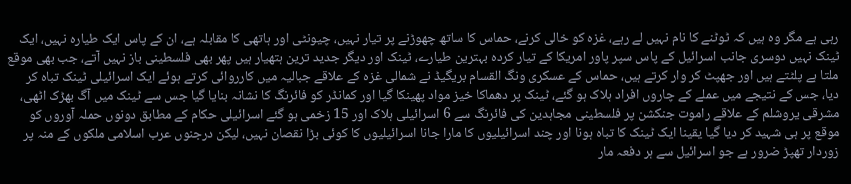رہی ہے مگر وہ ہیں کہ ٹوٹنے کا نام نہیں لے رہے، غزہ کو خالی کرنے، حماس کا ساتھ چھوڑنے پر تیار نہیں، چیونٹی اور ہاتھی کا مقابلہ ہے، ان کے پاس ایک طیارہ نہیں، ایک ٹینک نہیں دوسری جانب اسرائیل کے پاس سپر پاور امریکا کے تیار کردہ بہترین طیارے، ٹینک اور دیگر جدید ترین ہتھیار ہیں پھر بھی فلسطینی باز نہیں آتے، جب بھی موقع ملتا ہے پلٹتے ہیں اور جھپٹ کر وار کرتے ہیں، حماس کے عسکری ونگ القسام بریگیڈ نے شمالی غزہ کے علاقے جبالیہ میں کارروائی کرتے ہوئے ایک اسرائیلی ٹینک تباہ کر دیا، جس کے نتیجے میں عملے کے چاروں افراد ہلاک ہو گئے، ٹینک پر دھماکا خیز مواد پھینکا گیا اور کمانڈر کو فائرنگ کا نشانہ بنایا گیا جس سے ٹینک میں آگ بھڑک اٹھی، مشرقی یروشلم کے علاقے راموت جنکشن پر فلسطینی مجاہدین کی فائرنگ سے 6 اسرائیلی ہلاک اور 15 زخمی ہو گئے اسرائیلی حکام کے مطابق دونوں حملہ آوروں کو موقع پر ہی شہید کر دیا گیا یقینا ایک ٹینک کا تباہ ہونا اور چند اسرائیلیوں کا مارا جانا اسرائیلیوں کا کوئی بڑا نقصان نہیں، لیکن درجنوں عرب اسلامی ملکوں کے منہ پر زوردار تھپڑ ضرور ہے جو اسرائیل سے ہر دفعہ مار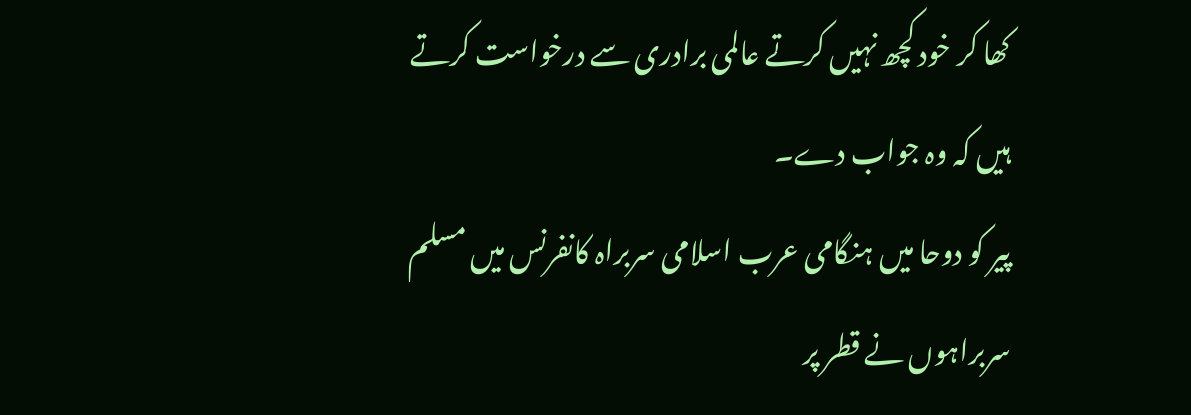کھا کر خود کچھ نہیں کرتے عالمی برادری سے درخواست کرتے ہیں کہ وہ جواب دے۔
پیر کو دوحا میں ہنگامی عرب اسلامی سربراہ کانفرنس میں مسلم سربراہوں نے قطر پر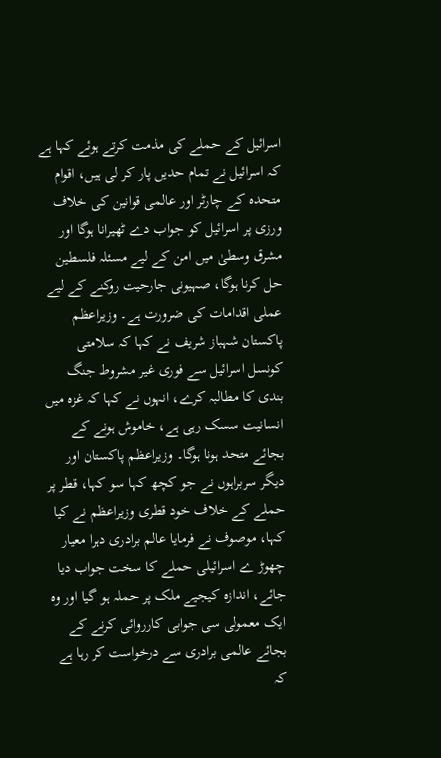اسرائیل کے حملے کی مذمت کرتے ہوئے کہا ہے کہ اسرائیل نے تمام حدیں پار کر لی ہیں، اقوام متحدہ کے چارٹر اور عالمی قوانین کی خلاف ورزی پر اسرائیل کو جواب دے ٹھیرانا ہوگا اور مشرق وسطیٰ میں امن کے لیے مسئلہ فلسطین حل کرنا ہوگا، صہیونی جارحیت روکنے کے لیے عملی اقدامات کی ضرورت ہے۔ وزیراعظم پاکستان شہباز شریف نے کہا کہ سلامتی کونسل اسرائیل سے فوری غیر مشروط جنگ بندی کا مطالبہ کرے، انہوں نے کہا کہ غزہ میں انسانیت سسک رہی ہے، خاموش ہونے کے بجائے متحد ہونا ہوگا۔ وزیراعظم پاکستان اور دیگر سربراہوں نے جو کچھ کہا سو کہا، قطر پر حملے کے خلاف خود قطری وزیراعظم نے کیا کہا، موصوف نے فرمایا عالم برادری دہرا معیار چھوڑ ے اسرائیلی حملے کا سخت جواب دیا جائے، اندازہ کیجیے ملک پر حملہ ہو گیا اور وہ ایک معمولی سی جوابی کارروائی کرنے کے بجائے عالمی برادری سے درخواست کر رہا ہے کہ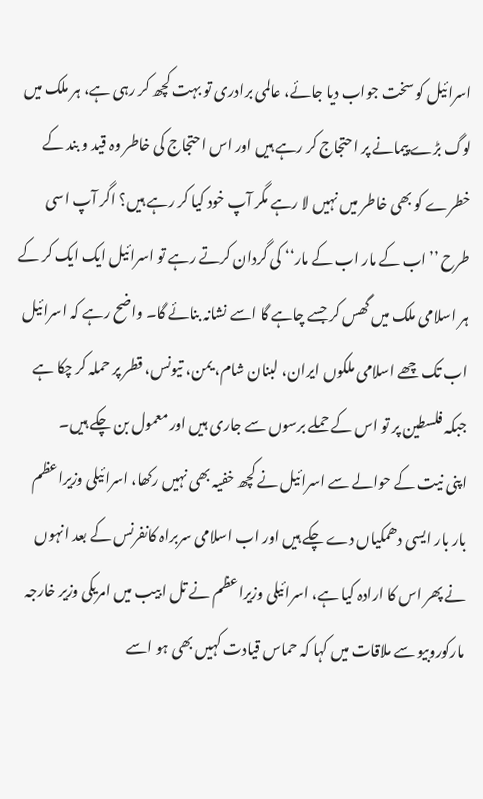اسرائیل کو سخت جواب دیا جائے، عالمی برادری تو بہت کچھ کر رہی ہے، ہر ملک میں لوگ بڑے پیمانے پر احتجاج کر رہے ہیں اور اس احتجاج کی خاطر وہ قید و بند کے خطرے کو بھی خاطر میں نہیں لا رہے مگر آپ خود کیا کر رہے ہیں؟ اگر آپ اسی طرح ’’اب کے مار اب کے مار‘‘ کی گردان کرتے رہے تو اسرائیل ایک ایک کر کے ہر اسلامی ملک میں گھس کر جسے چاہے گا اسے نشانہ بنائے گا۔ واضح رہے کہ اسرائیل اب تک چھے اسلامی ملکوں ایران، لبنان شام، یمن، تیونس، قطر پر حملہ کر چکا ہے جبکہ فلسطین پر تو اس کے حملے برسوں سے جاری ہیں اور معمول بن چکے ہیں۔
اپنی نیت کے حوالے سے اسرائیل نے کچھ خفیہ بھی نہیں رکھا، اسرائیلی وزیراعظم بار بار ایسی دھمکیاں دے چکے ہیں اور اب اسلامی سربراہ کانفرنس کے بعد انہوں نے پھر اس کا ارادہ کیا ہے، اسرائیلی وزیراعظم نے تل ابیب میں امریکی وزیر خارجہ مارکوروبیو سے ملاقات میں کہا کہ حماس قیادت کہیں بھی ہو اسے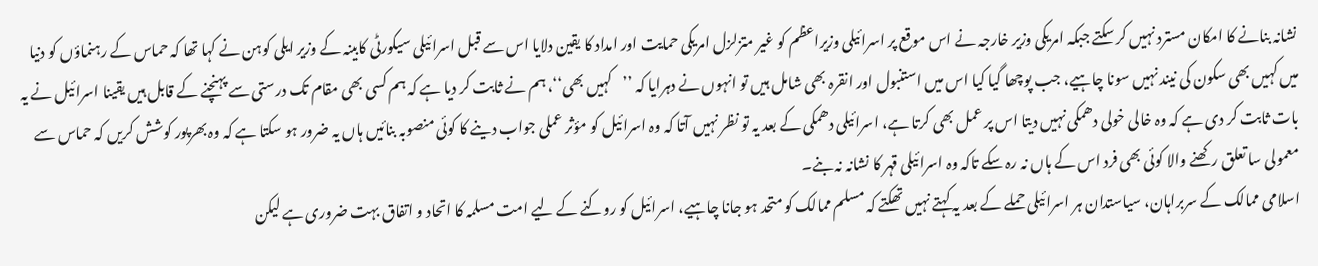نشانہ بنانے کا امکان مسترد نہیں کر سکتے جبکہ امریکی وزیر خارجہ نے اس موقع پر اسرائیلی وزیراعظم کو غیر متزلزل امریکی حمایت اور امداد کا یقین دلایا اس سے قبل اسرائیلی سیکورٹی کابینہ کے وزیر ایلی کوہن نے کہا تھا کہ حماس کے رہنماؤں کو دنیا میں کہیں بھی سکون کی نیند نہیں سونا چاہیے، جب پوچھا گیا کیا اس میں استنبول اور انقرہ بھی شامل ہیں تو انہوں نے دہرایا کہ ’’کہیں بھی‘‘، ہم نے ثابت کر دیا ہے کہ ہم کسی بھی مقام تک درستی سے پہنچنے کے قابل ہیں یقینا اسرائیل نے یہ بات ثابت کر دی ہے کہ وہ خالی خولی دھمکی نہیں دیتا اس پر عمل بھی کرتا ہے، اسرائیلی دھمکی کے بعد یہ تو نظر نہیں آتا کہ وہ اسرائیل کو مؤثر عملی جواب دینے کا کوئی منصوبہ بنائیں ہاں یہ ضرور ہو سکتا ہے کہ وہ بھرپور کوشش کریں کہ حماس سے معمولی سا تعلق رکھنے والا کوئی بھی فرد اس کے ہاں نہ رہ سکے تاکہ وہ اسرائیلی قہر کا نشانہ نہ بنے۔
اسلامی ممالک کے سربراہان، سیاستدان ہر اسرائیلی حملے کے بعد یہ کہتے نہیں تھکتے کہ مسلم ممالک کو متحد ہو جانا چاہیے، اسرائیل کو روکنے کے لیے امت مسلمہ کا اتحاد و اتفاق بہت ضروری ہے لیکن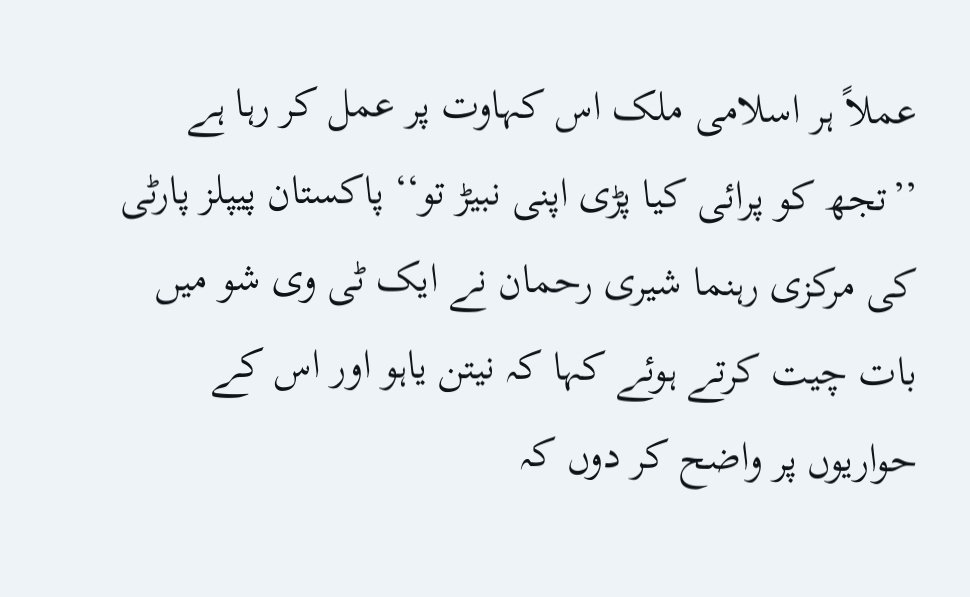عملاً ہر اسلامی ملک اس کہاوت پر عمل کر رہا ہے ’’تجھ کو پرائی کیا پڑی اپنی نبیڑ تو‘‘ پاکستان پیپلز پارٹی کی مرکزی رہنما شیری رحمان نے ایک ٹی وی شو میں بات چیت کرتے ہوئے کہا کہ نیتن یاہو اور اس کے حواریوں پر واضح کر دوں کہ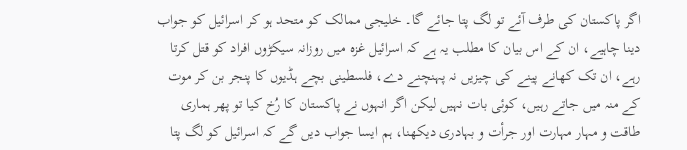اگر پاکستان کی طرف آئے تو لگ پتا جائے گا۔ خلیجی ممالک کو متحد ہو کر اسرائیل کو جواب دینا چاہیے، ان کے اس بیان کا مطلب یہ ہے کہ اسرائیل غزہ میں روزانہ سیکڑوں افراد کو قتل کرتا رہے، ان تک کھانے پینے کی چیزیں نہ پہنچنے دے، فلسطینی بچے ہڈیوں کا پنجر بن کر موت کے منہ میں جاتے رہیں، کوئی بات نہیں لیکن اگر انہوں نے پاکستان کا رُخ کیا تو پھر ہماری طاقت و مہار مہارت اور جرأت و بہادری دیکھنا، ہم ایسا جواب دیں گے کہ اسرائیل کو لگ پتا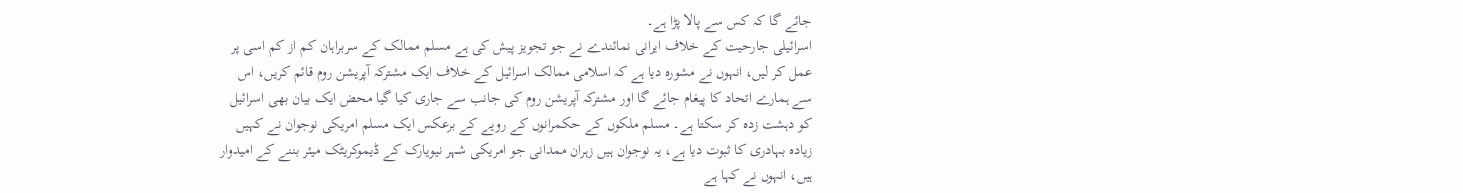جائے گا کہ کس سے پالا پڑا ہے۔
اسرائیلی جارحیت کے خلاف ایرانی نمائندے نے جو تجویز پیش کی ہے مسلم ممالک کے سربراہان کم از کم اسی پر عمل کر لیں، انہوں نے مشورہ دیا ہے کہ اسلامی ممالک اسرائیل کے خلاف ایک مشترکہ آپریشن روم قائم کریں، اس سے ہمارے اتحاد کا پیغام جائے گا اور مشترکہ آپریشن روم کی جانب سے جاری کیا گیا محض ایک بیان بھی اسرائیل کو دہشت زدہ کر سکتا ہے۔ مسلم ملکوں کے حکمرانوں کے رویے کے برعکس ایک مسلم امریکی نوجوان نے کہیں زیادہ بہادری کا ثبوت دیا ہے، یہ نوجوان ہیں زہران ممدانی جو امریکی شہر نیویارک کے ڈیموکریٹک میئر بننے کے امیدوار ہیں، انہوں نے کہا ہے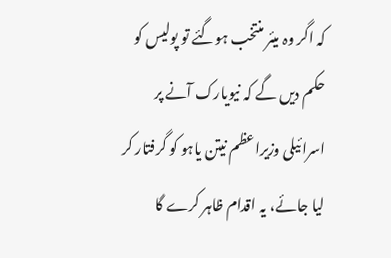کہ اگر وہ میئر منتخب ہوگئے تو پولیس کو حکم دیں گے کہ نیویارک آنے پر اسرائیلی وزیراعظم نیتن یاہو کو گرفتار کر لیا جائے، یہ اقدام ظاہر کرے گا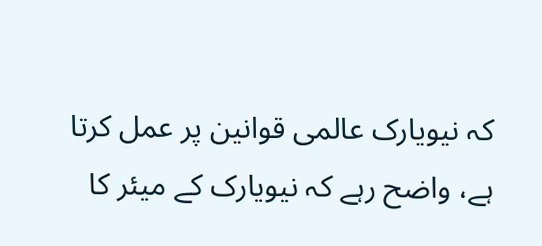کہ نیویارک عالمی قوانین پر عمل کرتا ہے، واضح رہے کہ نیویارک کے میئر کا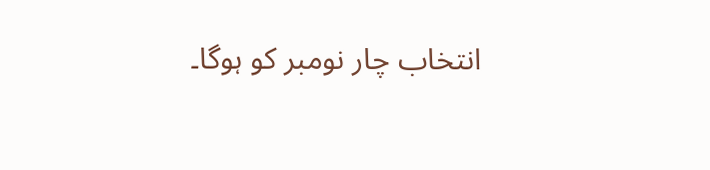انتخاب چار نومبر کو ہوگا۔